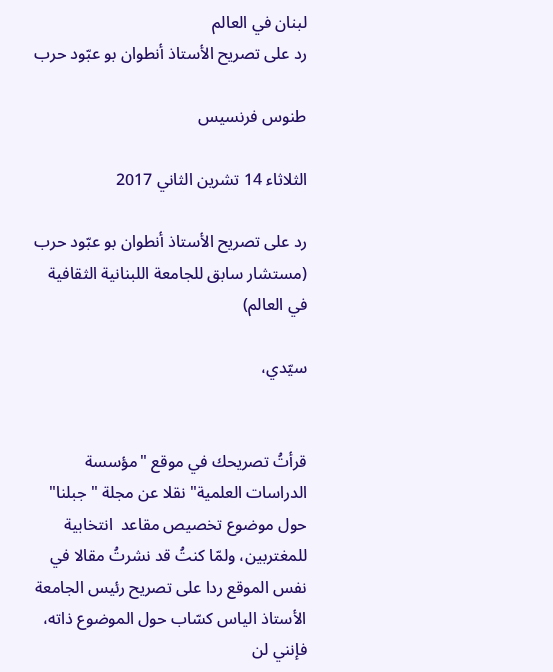لبنان في العالم
رد على تصريح الأستاذ أنطوان بو عبّود حرب

طنوس فرنسيس

الثلاثاء 14 تشرين الثاني 2017

رد على تصريح الأستاذ أنطوان بو عبّود حرب
(مستشار سابق للجامعة اللبنانية الثقافية في العالم)

سيّدي،


قرأتُ تصريحك في موقع "مؤسسة الدراسات العلمية" نقلا عن مجلة " جبلنا" حول موضوع تخصيص مقاعد  انتخابية للمغتربين، ولمّا كنتُ قد نشرتُ مقالا في نفس الموقع ردا على تصريح رئيس الجامعة الأستاذ الياس كسّاب حول الموضوع ذاته، فإنني لن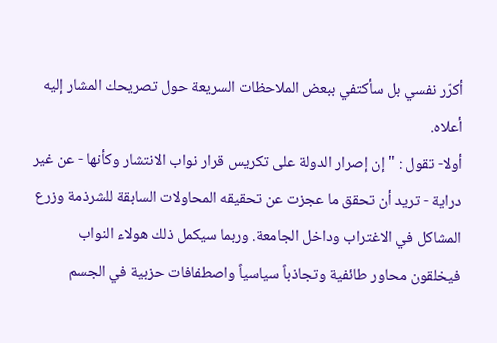أكرّر نفسي بل سأكتفي ببعض الملاحظات السريعة حول تصريحك المشار إليه أعلاه.
أولا- تقول : " إن إصرار الدولة على تكريس قرار نواب الانتشار وكأنها - عن غير دراية - تريد أن تحقق ما عجزت عن تحقيقه المحاولات السابقة للشرذمة وزرع المشاكل في الاغتراب وداخل الجامعة. وربما سيكمل ذلك هولاء النواب فيخلقون محاور طائفية وتجاذباً سياسياً واصطفافات حزبية في الجسم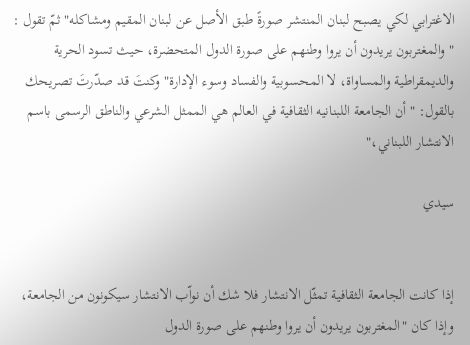الاغترابي لكي يصبح لبنان المنتشر صورةً طبق الأصل عن لبنان المقيم ومشاكله" ثمّ تقول : " والمغتربون يريدون أن يروا وطنهم على صورة الدول المتحضرة، حيث تسود الحرية والديمقراطية والمساواة، لا المحسوبية والفساد وسوء الإدارة" وكنتَ قد صدّرتَ تصريحك بالقول: " أن الجامعة اللبنانيه الثقافية في العالم هي الممثل الشرعي والناطق الرسمى باسم الانتشار اللبناني،"

سيدي


إذا كانت الجامعة الثقافية تمثّل الانتشار فلا شك أن نواّب الانتشار سيكونون من الجامعة، وإذا كان "المغتربون يريدون أن يروا وطنهم على صورة الدول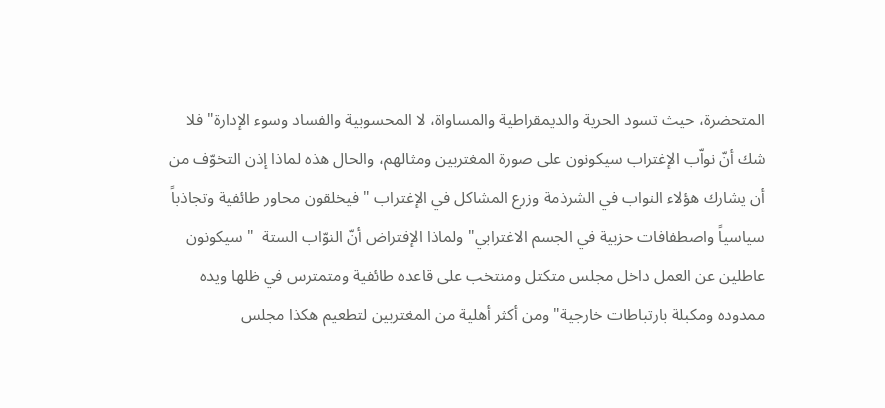المتحضرة، حيث تسود الحرية والديمقراطية والمساواة، لا المحسوبية والفساد وسوء الإدارة" فلا شك أنّ نواّب الإغتراب سيكونون على صورة المغتربين ومثالهم، والحال هذه لماذا إذن التخوّف من أن يشارك هؤلاء النواب في الشرذمة وزرع المشاكل في الإغتراب " فيخلقون محاور طائفية وتجاذباً سياسياً واصطفافات حزبية في الجسم الاغترابي" ولماذا الإفتراض أنّ النوّاب الستة  " سيكونون عاطلين عن العمل داخل مجلس متكتل ومنتخب على قاعده طائفية ومتمترس في ظلها ويده ممدوده ومكبلة بارتباطات خارجية" ومن أكثر أهلية من المغتربين لتطعيم هكذا مجلس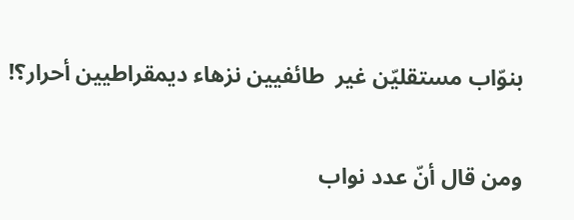بنوّاب مستقليّن غير  طائفيين نزهاء ديمقراطيين أحرار؟!

ومن قال أنّ عدد نواب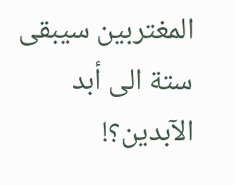المغتربين سيبقى ستة الى أبد الآبدين؟!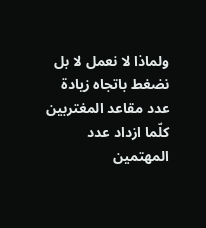ولماذا لا نعمل لا بل نضغط باتجاه زيادة عدد مقاعد المغتربين كلّما ازداد عدد المهتمين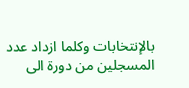بالإنتخابات وكلما ازداد عدد المسجلين من دورة الى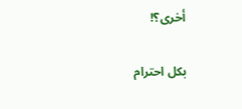أخرى؟!

بكل احترام